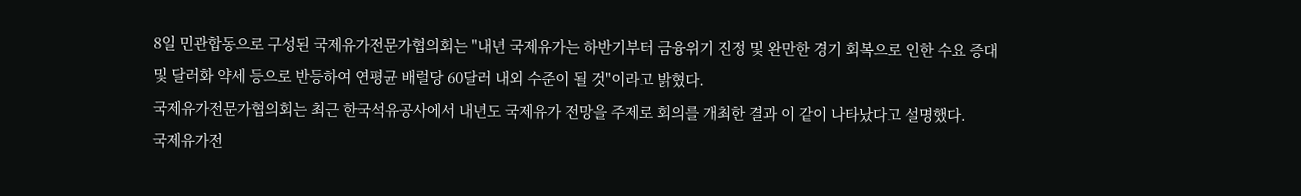8일 민관합동으로 구성된 국제유가전문가협의회는 "내년 국제유가는 하반기부터 금융위기 진정 및 완만한 경기 회복으로 인한 수요 증대 및 달러화 약세 등으로 반등하여 연평균 배럴당 60달러 내외 수준이 될 것"이라고 밝혔다.
국제유가전문가협의회는 최근 한국석유공사에서 내년도 국제유가 전망을 주제로 회의를 개최한 결과 이 같이 나타났다고 설명했다.
국제유가전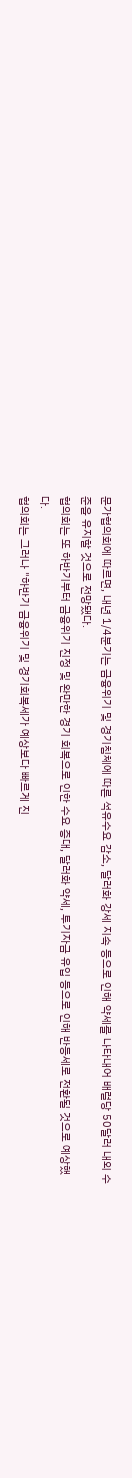문가협의회에 따르면, 내년 1/4분기는 금융위기 및 경기침체에 따른 석유수요 감소, 달러화 강세 지속 등으로 인해 약세를 나타내어 배럴당 50달러 내외 수준을 유지할 것으로 전망됐다.
협의회는 또 하반기부터 금융위기 진정 및 완만한 경기 회복으로 인한 수요 증대, 달러화 약세, 투기자금 유입 등으로 인해 반등세로 전환될 것으로 예상했다.
협의회는 그러나 "하반기 금융위기 및 경기회복세가 예상보다 빠르게 진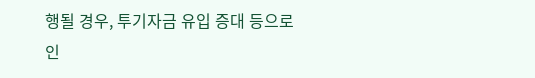행될 경우, 투기자금 유입 증대 등으로 인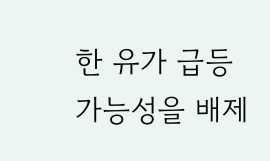한 유가 급등 가능성을 배제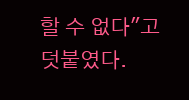할 수 없다"고 덧붙였다.